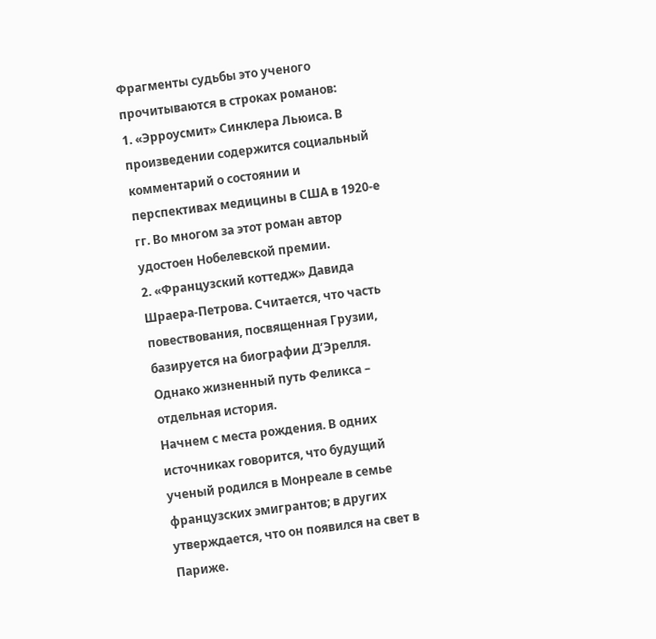Фрагменты судьбы это ученого прочитываются в строках романов:
1. «Эрроусмит» Синклера Льюиса. В произведении содержится социальный комментарий о состоянии и перспективах медицины в США в 1920-е гг. Во многом за этот роман автор удостоен Нобелевской премии.
2. «Французский коттедж» Давида Шраера-Петрова. Считается, что часть повествования, посвященная Грузии, базируется на биографии Д’Эрелля.
Однако жизненный путь Феликса – отдельная история.
Начнем с места рождения. В одних источниках говорится, что будущий ученый родился в Монреале в семье французских эмигрантов; в других утверждается, что он появился на свет в Париже.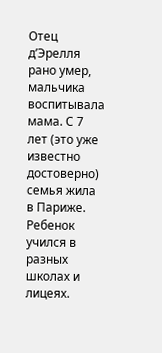Отец д’Эрелля рано умер, мальчика воспитывала мама. С 7 лет (это уже известно достоверно) семья жила в Париже. Ребенок учился в разных школах и лицеях.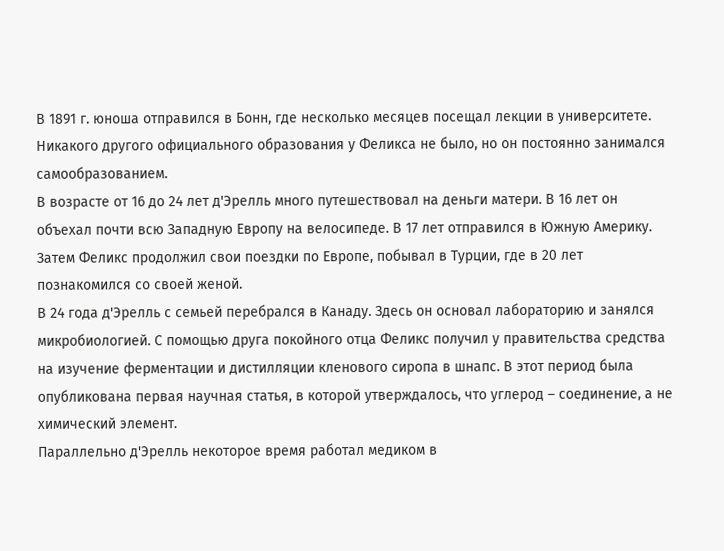В 1891 г. юноша отправился в Бонн, где несколько месяцев посещал лекции в университете. Никакого другого официального образования у Феликса не было, но он постоянно занимался самообразованием.
В возрасте от 16 до 24 лет д'Эрелль много путешествовал на деньги матери. В 16 лет он объехал почти всю Западную Европу на велосипеде. В 17 лет отправился в Южную Америку. Затем Феликс продолжил свои поездки по Европе, побывал в Турции, где в 20 лет познакомился со своей женой.
В 24 года д'Эрелль с семьей перебрался в Канаду. Здесь он основал лабораторию и занялся микробиологией. С помощью друга покойного отца Феликс получил у правительства средства на изучение ферментации и дистилляции кленового сиропа в шнапс. В этот период была опубликована первая научная статья, в которой утверждалось, что углерод – соединение, а не химический элемент.
Параллельно д'Эрелль некоторое время работал медиком в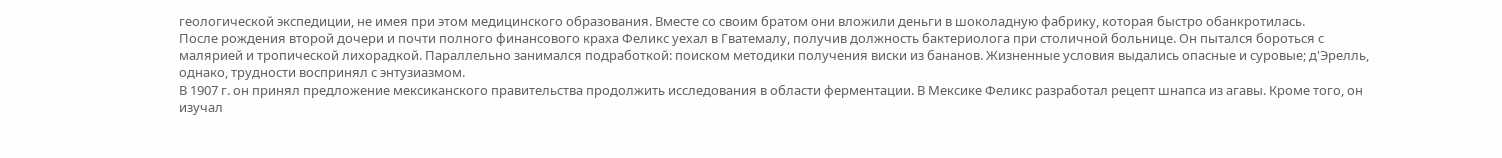геологической экспедиции, не имея при этом медицинского образования. Вместе со своим братом они вложили деньги в шоколадную фабрику, которая быстро обанкротилась.
После рождения второй дочери и почти полного финансового краха Феликс уехал в Гватемалу, получив должность бактериолога при столичной больнице. Он пытался бороться с малярией и тропической лихорадкой. Параллельно занимался подработкой: поиском методики получения виски из бананов. Жизненные условия выдались опасные и суровые; д'Эрелль, однако, трудности воспринял с энтузиазмом.
В 1907 г. он принял предложение мексиканского правительства продолжить исследования в области ферментации. В Мексике Феликс разработал рецепт шнапса из агавы. Кроме того, он изучал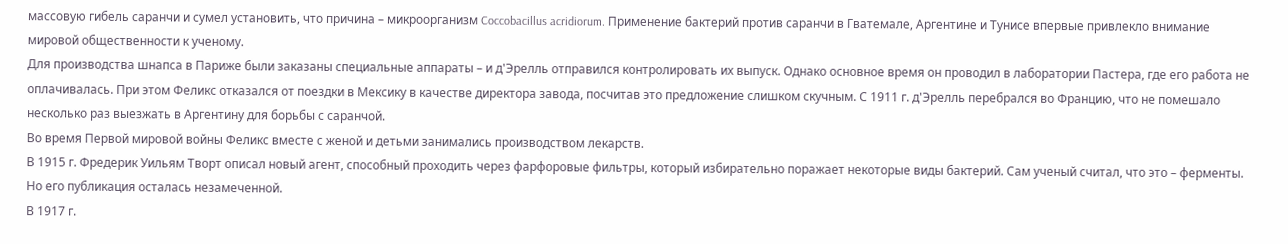массовую гибель саранчи и сумел установить, что причина – микроорганизм Coccobacillus acridiorum. Применение бактерий против саранчи в Гватемале, Аргентине и Тунисе впервые привлекло внимание мировой общественности к ученому.
Для производства шнапса в Париже были заказаны специальные аппараты – и д'Эрелль отправился контролировать их выпуск. Однако основное время он проводил в лаборатории Пастера, где его работа не оплачивалась. При этом Феликс отказался от поездки в Мексику в качестве директора завода, посчитав это предложение слишком скучным. С 1911 г. д'Эрелль перебрался во Францию, что не помешало несколько раз выезжать в Аргентину для борьбы с саранчой.
Во время Первой мировой войны Феликс вместе с женой и детьми занимались производством лекарств.
В 1915 г. Фредерик Уильям Творт описал новый агент, способный проходить через фарфоровые фильтры, который избирательно поражает некоторые виды бактерий. Сам ученый считал, что это – ферменты. Но его публикация осталась незамеченной.
В 1917 г.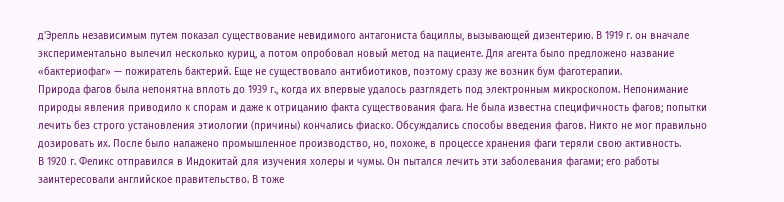д'Эрелль независимым путем показал существование невидимого антагониста бациллы, вызывающей дизентерию. В 1919 г. он вначале экспериментально вылечил несколько куриц, а потом опробовал новый метод на пациенте. Для агента было предложено название «бактериофаг» — пожиратель бактерий. Еще не существовало антибиотиков, поэтому сразу же возник бум фаготерапии.
Природа фагов была непонятна вплоть до 1939 г., когда их впервые удалось разглядеть под электронным микроскопом. Непонимание природы явления приводило к спорам и даже к отрицанию факта существования фага. Не была известна специфичность фагов; попытки лечить без строго установления этиологии (причины) кончались фиаско. Обсуждались способы введения фагов. Никто не мог правильно дозировать их. После было налажено промышленное производство, но, похоже, в процессе хранения фаги теряли свою активность.
В 1920 г. Феликс отправился в Индокитай для изучения холеры и чумы. Он пытался лечить эти заболевания фагами; его работы заинтересовали английское правительство. В тоже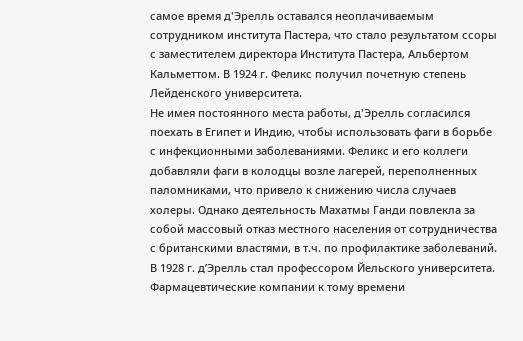самое время д'Эрелль оставался неоплачиваемым сотрудником института Пастера, что стало результатом ссоры с заместителем директора Института Пастера, Альбертом Кальметтом. В 1924 г. Феликс получил почетную степень Лейденского университета.
Не имея постоянного места работы, д'Эрелль согласился поехать в Египет и Индию, чтобы использовать фаги в борьбе с инфекционными заболеваниями. Феликс и его коллеги добавляли фаги в колодцы возле лагерей, переполненных паломниками, что привело к снижению числа случаев холеры. Однако деятельность Махатмы Ганди повлекла за собой массовый отказ местного населения от сотрудничества с британскими властями, в т.ч. по профилактике заболеваний.
В 1928 г. д’Эрелль стал профессором Йельского университета. Фармацевтические компании к тому времени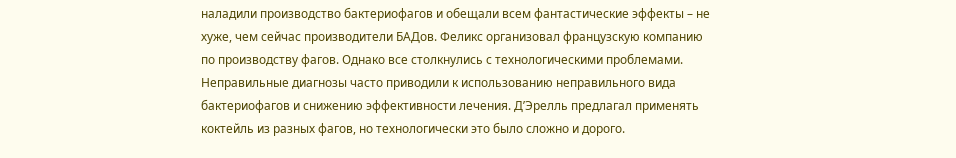наладили производство бактериофагов и обещали всем фантастические эффекты – не хуже, чем сейчас производители БАДов. Феликс организовал французскую компанию по производству фагов. Однако все столкнулись с технологическими проблемами. Неправильные диагнозы часто приводили к использованию неправильного вида бактериофагов и снижению эффективности лечения. Д’Эрелль предлагал применять коктейль из разных фагов, но технологически это было сложно и дорого.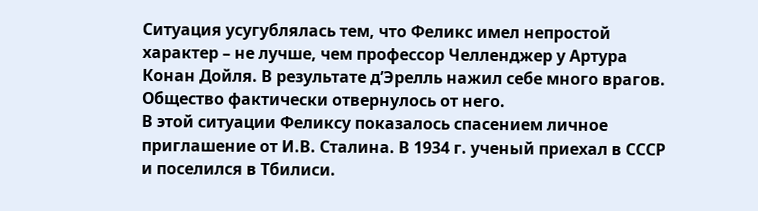Ситуация усугублялась тем, что Феликс имел непростой характер – не лучше, чем профессор Челленджер у Артура Конан Дойля. В результате д’Эрелль нажил себе много врагов. Общество фактически отвернулось от него.
В этой ситуации Феликсу показалось спасением личное приглашение от И.В. Сталина. В 1934 г. ученый приехал в СССР и поселился в Тбилиси.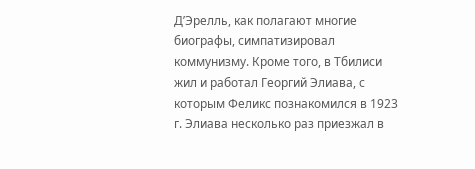Д’Эрелль, как полагают многие биографы, симпатизировал коммунизму. Кроме того, в Тбилиси жил и работал Георгий Элиава, с которым Феликс познакомился в 1923 г. Элиава несколько раз приезжал в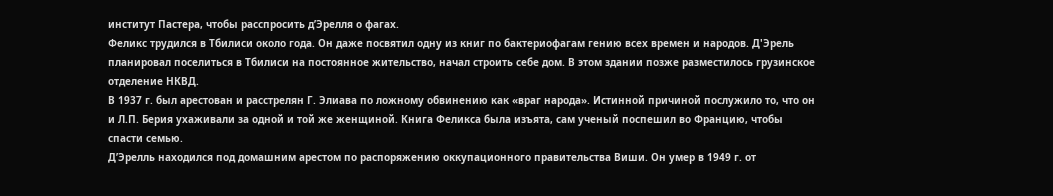институт Пастера, чтобы расспросить д’Эрелля о фагах.
Феликс трудился в Тбилиси около года. Он даже посвятил одну из книг по бактериофагам гению всех времен и народов. Д'Эрель планировал поселиться в Тбилиси на постоянное жительство, начал строить себе дом. В этом здании позже разместилось грузинское отделение НКВД.
В 1937 г. был арестован и расстрелян Г. Элиава по ложному обвинению как «враг народа». Истинной причиной послужило то, что он и Л.П. Берия ухаживали за одной и той же женщиной. Книга Феликса была изъята, сам ученый поспешил во Францию, чтобы спасти семью.
Д’Эрелль находился под домашним арестом по распоряжению оккупационного правительства Виши. Он умер в 1949 г. от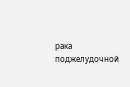рака поджелудочной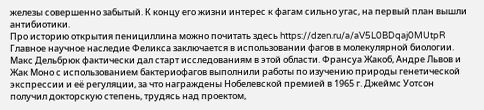железы совершенно забытый. К концу его жизни интерес к фагам сильно угас, на первый план вышли антибиотики.
Про историю открытия пенициллина можно почитать здесь https://dzen.ru/a/aV5L0BDqaj0MUtpR
Главное научное наследие Феликса заключается в использовании фагов в молекулярной биологии. Макс Дельбрюк фактически дал старт исследованиям в этой области. Франсуа Жакоб, Андре Львов и Жак Моно с использованием бактериофагов выполнили работы по изучению природы генетической экспрессии и её регуляции, за что награждены Нобелевской премией в 1965 г. Джеймс Уотсон получил докторскую степень, трудясь над проектом,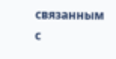связанным с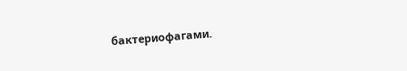бактериофагами.